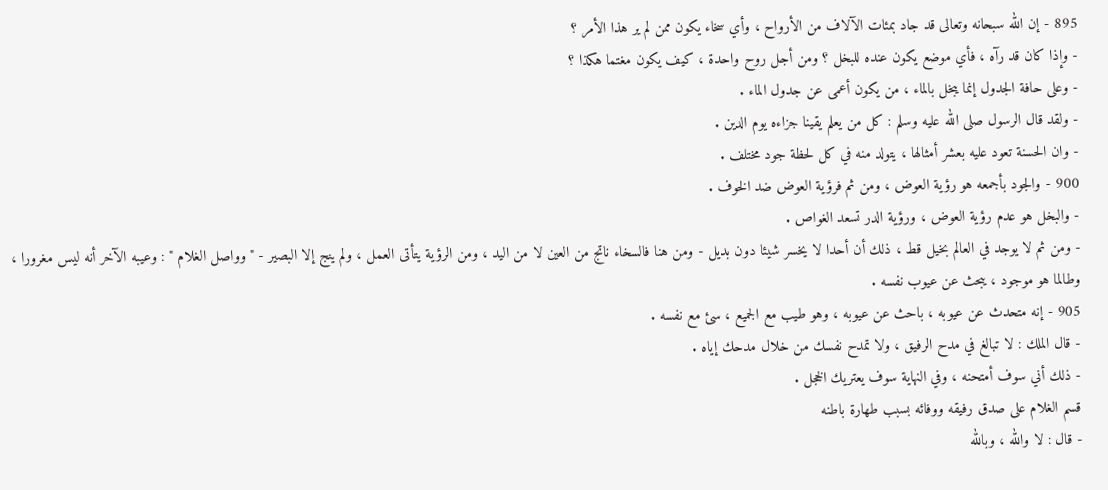895 - إن الله سبحانه وتعالى قد جاد بمئات الآلاف من الأرواح ، وأي سخاء يكون ممن لم ير هذا الأمر ؟
- وإذا كان قد رآه ، فأي موضع يكون عنده للبخل ؟ ومن أجل روح واحدة ، كيف يكون مغتما هكذا ؟
- وعلى حافة الجدول إنما يبخل بالماء ، من يكون أعمى عن جدول الماء .
- ولقد قال الرسول صلى الله عليه وسلم : كل من يعلم يقينا جزاءه يوم الدين .
- وان الحسنة تعود عليه بعشر أمثالها ، يتولد منه في كل لحظة جود مختلف .
900 - والجود بأجمعه هو رؤية العوض ، ومن ثم فرؤية العوض ضد الخوف .
- والبخل هو عدم رؤية العوض ، ورؤية الدر تسعد الغواص .
- ومن ثم لا يوجد في العالم بخيل قط ، ذلك أن أحدا لا يخسر شيئا دون بديل - ومن هنا فالسخاء ناتج من العين لا من اليد ، ومن الرؤية يتأتى العمل ، ولم ينج إلا البصير - " وواصل الغلام " : وعيبه الآخر أنه ليس مغرورا ، وطالما هو موجود ، يبحث عن عيوب نفسه .
905 - إنه متحدث عن عيوبه ، باحث عن عيوبه ، وهو طيب مع الجميع ، سئ مع نفسه .
- قال الملك : لا تبالغ في مدح الرفيق ، ولا تمدح نفسك من خلال مدحك إياه .
- ذلك أني سوف أمتحنه ، وفي النهاية سوف يعتريك الخجل .
قسم الغلام على صدق رفيقه ووفائه بسبب طهارة باطنه
- قال : لا والله ، وبالله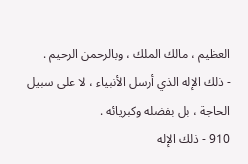العظيم ، مالك الملك ، وبالرحمن الرحيم .
- ذلك الإله الذي أرسل الأنبياء ، لا على سبيل الحاجة ، بل بفضله وكبريائه .
910 - ذلك الإله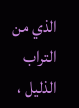الذي من التراب الذليل ،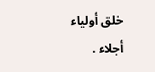خلق أولياء أجلاء .